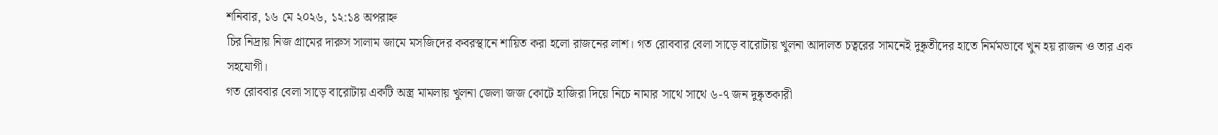শনিবার, ১৬ মে ২০২৬, ১২:১৪ অপরাহ্ন
চির নিদ্রায় নিজ গ্রামের দারুস সালাম জামে মসজিদের কবরস্থানে শায়িত করা হলো রাজনের লাশ। গত রোববার বেলা সাড়ে বারোটায় খুলনা আদালত চত্বরের সামনেই দুষ্কৃতীদের হাতে নির্মমভাবে খুন হয় রাজন ও তার এক সহযোগী।
গত রোববার বেলা সাড়ে বারোটায় একটি অস্ত্র মামলায় খুলনা জেলা জজ কোটে হাজিরা দিয়ে নিচে নামার সাথে সাথে ৬-৭ জন দুষ্কৃতকারী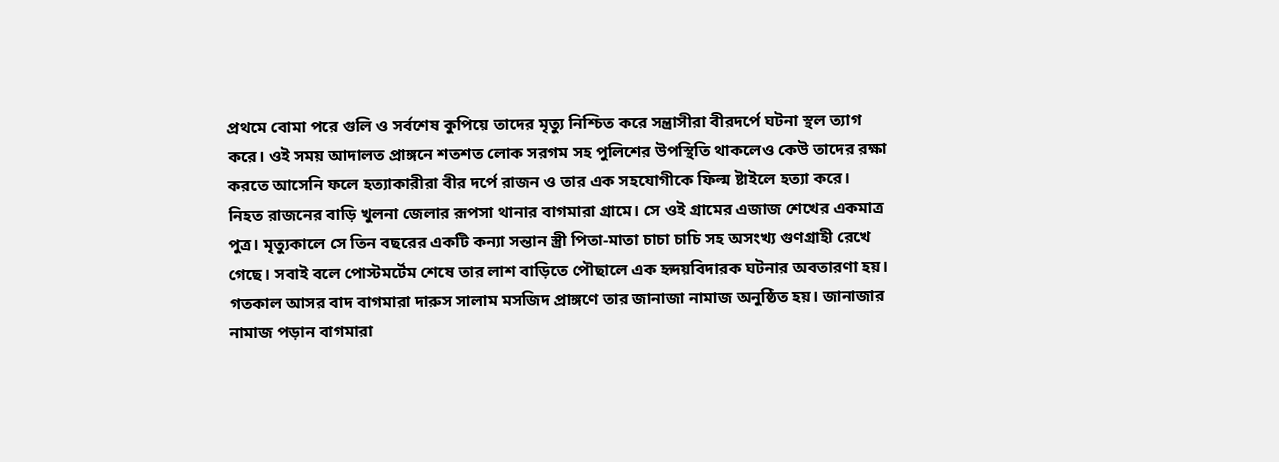প্রথমে বোমা পরে গুলি ও সর্বশেষ কুপিয়ে তাদের মৃত্যু নিশ্চিত করে সন্ত্রাসীরা বীরদর্পে ঘটনা স্থল ত্যাগ করে। ওই সময় আদালত প্রাঙ্গনে শতশত লোক সরগম সহ পুলিশের উপস্থিতি থাকলেও কেউ তাদের রক্ষা করতে আসেনি ফলে হত্যাকারীরা বীর দর্পে রাজন ও তার এক সহযোগীকে ফিল্ম ষ্টাইলে হত্যা করে। নিহত রাজনের বাড়ি খুলনা জেলার রূপসা থানার বাগমারা গ্রামে। সে ওই গ্রামের এজাজ শেখের একমাত্র পুত্র। মৃত্যুকালে সে তিন বছরের একটি কন্যা সন্তান স্ত্রী পিতা-মাতা চাচা চাচি সহ অসংখ্য গুণগ্রাহী রেখে গেছে। সবাই বলে পোস্টমর্টেম শেষে তার লাশ বাড়িতে পৌছালে এক হৃদয়বিদারক ঘটনার অবতারণা হয়। গতকাল আসর বাদ বাগমারা দারুস সালাম মসজিদ প্রাঙ্গণে তার জানাজা নামাজ অনুষ্ঠিত হয়। জানাজার নামাজ পড়ান বাগমারা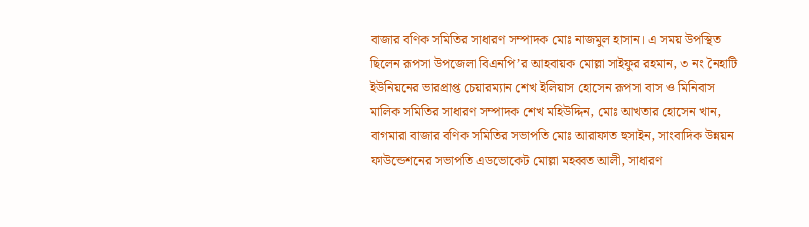বাজার বণিক সমিতির সাধারণ সম্পাদক মোঃ নাজমুল হাসান। এ সময় উপস্থিত ছিলেন রূপসা উপজেলা বিএনপি’র আহবায়ক মোল্লা সাইফুর রহমান, ৩ নং নৈহাটি ইউনিয়নের ভারপ্রাপ্ত চেয়ারম্যান শেখ ইলিয়াস হোসেন রূপসা বাস ও মিনিবাস মালিক সমিতির সাধারণ সম্পাদক শেখ মহিউদ্দিন, মোঃ আখতার হোসেন খান, বাগমারা বাজার বণিক সমিতির সভাপতি মোঃ আরাফাত হুসাইন, সাংবাদিক উন্নয়ন ফাউন্ডেশনের সভাপতি এডভোকেট মোল্লা মহব্বত আলী, সাধারণ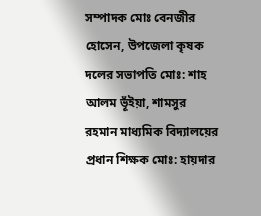সম্পাদক মোঃ বেনজীর হোসেন, উপজেলা কৃষক দলের সভাপতি মোঃ: শাহ আলম ভূঁইয়া, শামসুর রহমান মাধ্যমিক বিদ্যালয়ের প্রধান শিক্ষক মোঃ: হায়দার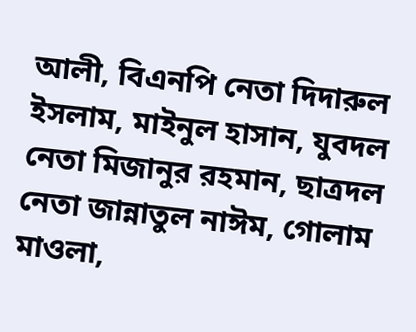আলী, বিএনপি নেতা দিদারুল ইসলাম, মাইনুল হাসান, যুবদল নেতা মিজানুর রহমান, ছাত্রদল নেতা জান্নাতুল নাঈম, গোলাম মাওলা,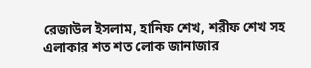রেজাউল ইসলাম, হানিফ শেখ, শরীফ শেখ সহ এলাকার শত শত লোক জানাজার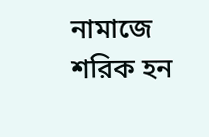নামাজে শরিক হন